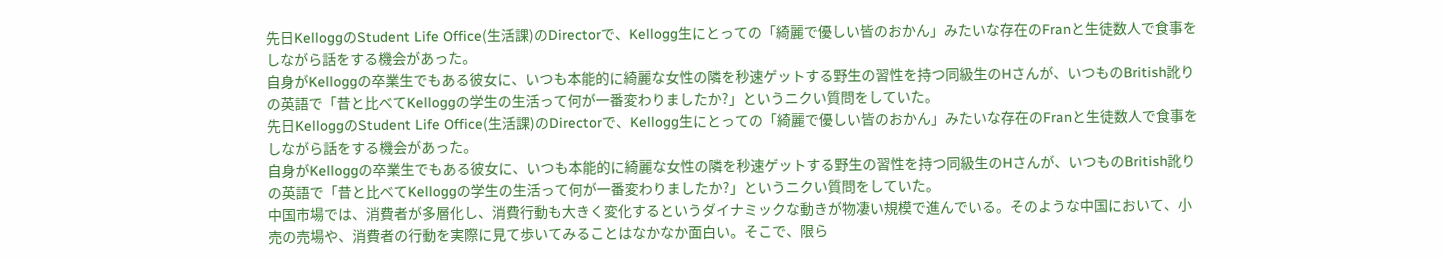先日KelloggのStudent Life Office(生活課)のDirectorで、Kellogg生にとっての「綺麗で優しい皆のおかん」みたいな存在のFranと生徒数人で食事をしながら話をする機会があった。
自身がKelloggの卒業生でもある彼女に、いつも本能的に綺麗な女性の隣を秒速ゲットする野生の習性を持つ同級生のHさんが、いつものBritish訛りの英語で「昔と比べてKelloggの学生の生活って何が一番変わりましたか?」というニクい質問をしていた。
先日KelloggのStudent Life Office(生活課)のDirectorで、Kellogg生にとっての「綺麗で優しい皆のおかん」みたいな存在のFranと生徒数人で食事をしながら話をする機会があった。
自身がKelloggの卒業生でもある彼女に、いつも本能的に綺麗な女性の隣を秒速ゲットする野生の習性を持つ同級生のHさんが、いつものBritish訛りの英語で「昔と比べてKelloggの学生の生活って何が一番変わりましたか?」というニクい質問をしていた。
中国市場では、消費者が多層化し、消費行動も大きく変化するというダイナミックな動きが物凄い規模で進んでいる。そのような中国において、小売の売場や、消費者の行動を実際に見て歩いてみることはなかなか面白い。そこで、限ら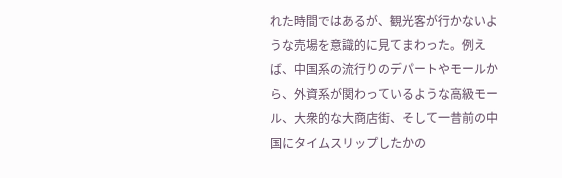れた時間ではあるが、観光客が行かないような売場を意識的に見てまわった。例えば、中国系の流行りのデパートやモールから、外資系が関わっているような高級モール、大衆的な大商店街、そして一昔前の中国にタイムスリップしたかの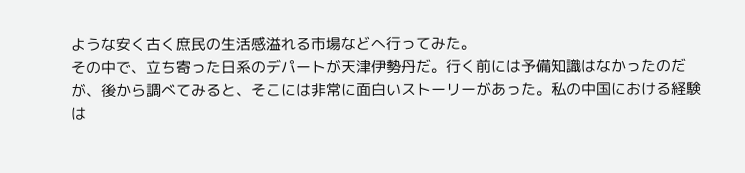ような安く古く庶民の生活感溢れる市場などへ行ってみた。
その中で、立ち寄った日系のデパートが天津伊勢丹だ。行く前には予備知識はなかったのだが、後から調べてみると、そこには非常に面白いストーリーがあった。私の中国における経験は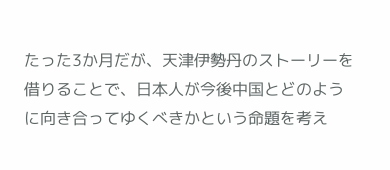たった3か月だが、天津伊勢丹のストーリーを借りることで、日本人が今後中国とどのように向き合ってゆくべきかという命題を考え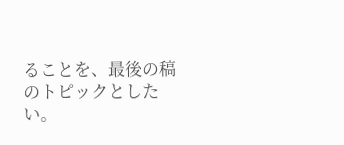ることを、最後の稿のトピックとしたい。